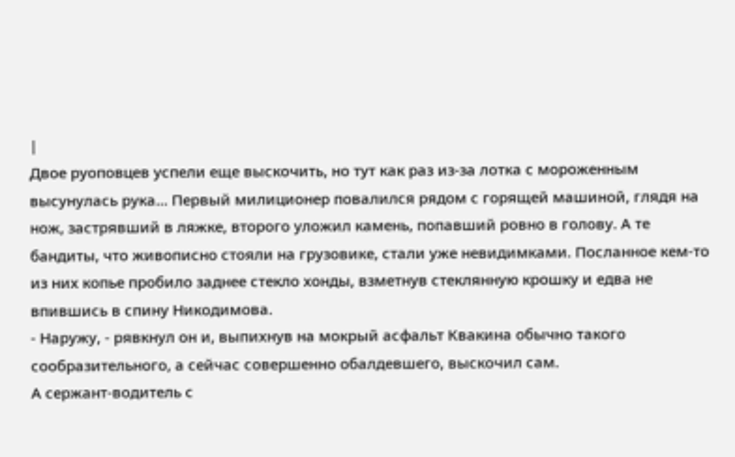|
Двое руоповцев успели еще выскочить, но тут как раз из-за лотка с мороженным высунулась рука... Первый милиционер повалился рядом с горящей машиной, глядя на нож, застрявший в ляжке, второго уложил камень, попавший ровно в голову. А те бандиты, что живописно стояли на грузовике, стали уже невидимками. Посланное кем-то из них копье пробило заднее стекло хонды, взметнув стеклянную крошку и едва не впившись в спину Никодимова.
- Наружу, - рявкнул он и, выпихнув на мокрый асфальт Квакина обычно такого сообразительного, а сейчас совершенно обалдевшего, выскочил сам.
А сержант-водитель с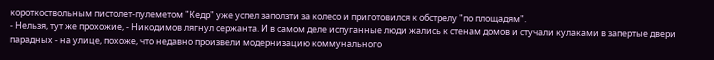короткоствольным пистолет-пулеметом "Кедр" уже успел заползти за колесо и приготовился к обстрелу "по площадям".
- Нельзя, тут же прохожие, - Никодимов лягнул сержанта. И в самом деле испуганные люди жались к стенам домов и стучали кулаками в запертые двери парадных - на улице, похоже, что недавно произвели модернизацию коммунального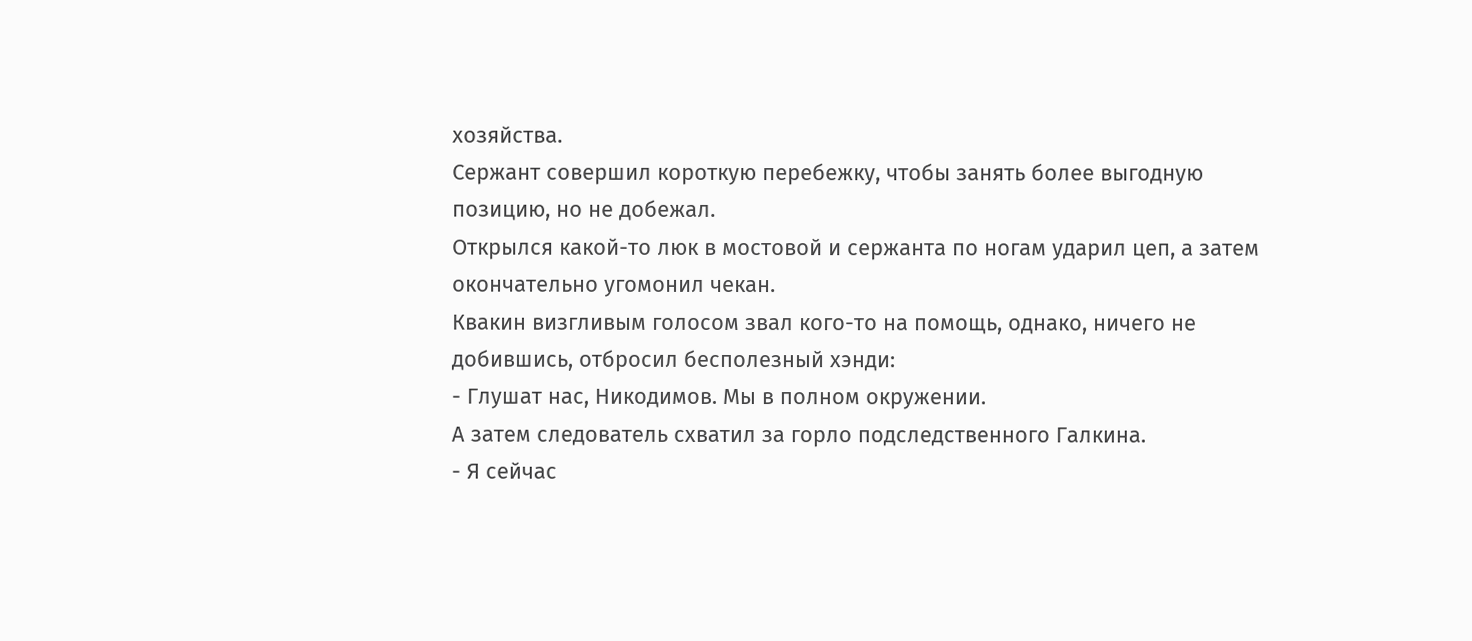хозяйства.
Сержант совершил короткую перебежку, чтобы занять более выгодную позицию, но не добежал.
Открылся какой-то люк в мостовой и сержанта по ногам ударил цеп, а затем окончательно угомонил чекан.
Квакин визгливым голосом звал кого-то на помощь, однако, ничего не добившись, отбросил бесполезный хэнди:
- Глушат нас, Никодимов. Мы в полном окружении.
А затем следователь схватил за горло подследственного Галкина.
- Я сейчас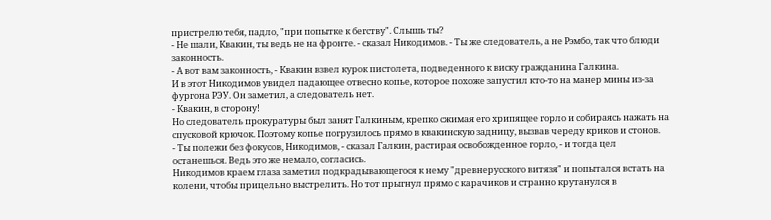пристрелю тебя, падло, "при попытке к бегству". Слышь ты?
- Не шали, Квакин, ты ведь не на фронте. - сказал Никодимов. - Ты же следователь, а не Рэмбо, так что блюди законность.
- А вот вам законность, - Квакин взвел курок пистолета, подведенного к виску гражданина Галкина.
И в этот Никодимов увидел падающее отвесно копье, которое похоже запустил кто-то на манер мины из-за фургона РЭУ. Он заметил, а следователь нет.
- Квакин, в сторону!
Но следователь прокуратуры был занят Галкиным, крепко сжимая его хрипящее горло и собираясь нажать на спусковой крючок. Поэтому копье погрузилось прямо в квакинскую задницу, вызвав череду криков и стонов.
- Ты полежи без фокусов, Никодимов, - сказал Галкин, растирая освобожденное горло, - и тогда цел останешься. Ведь это же немало, согласись.
Никодимов краем глаза заметил подкрадывающегося к нему "древнерусского витязя" и попытался встать на колени, чтобы прицельно выстрелить. Но тот прыгнул прямо с карачиков и странно крутанулся в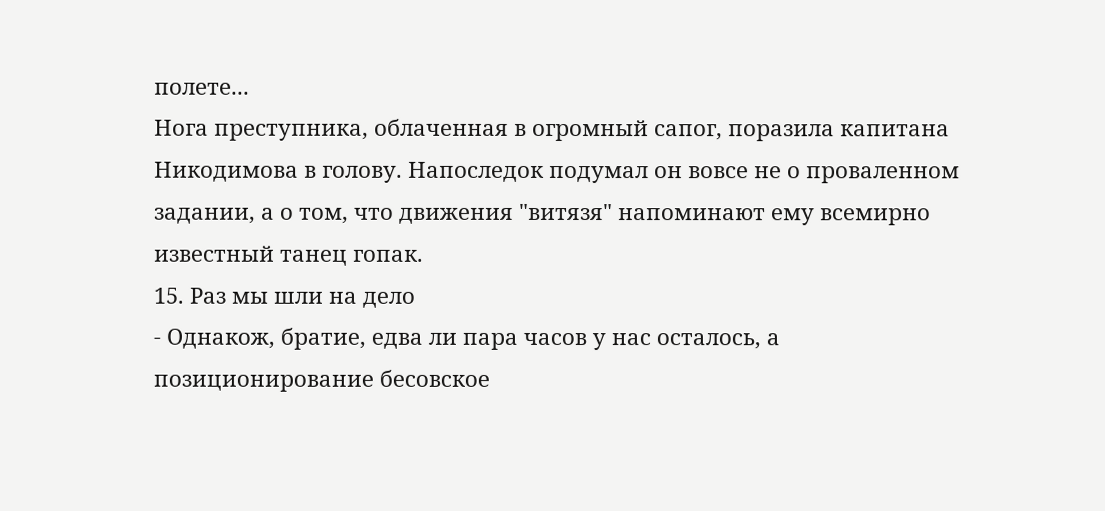полете...
Нога преступника, облаченная в огромный сапог, поразила капитана Никодимова в голову. Напоследок подумал он вовсе не о проваленном задании, а о том, что движения "витязя" напоминают ему всемирно известный танец гопак.
15. Раз мы шли на дело
- Однакож, братие, едва ли пара часов у нас осталось, а позиционирование бесовское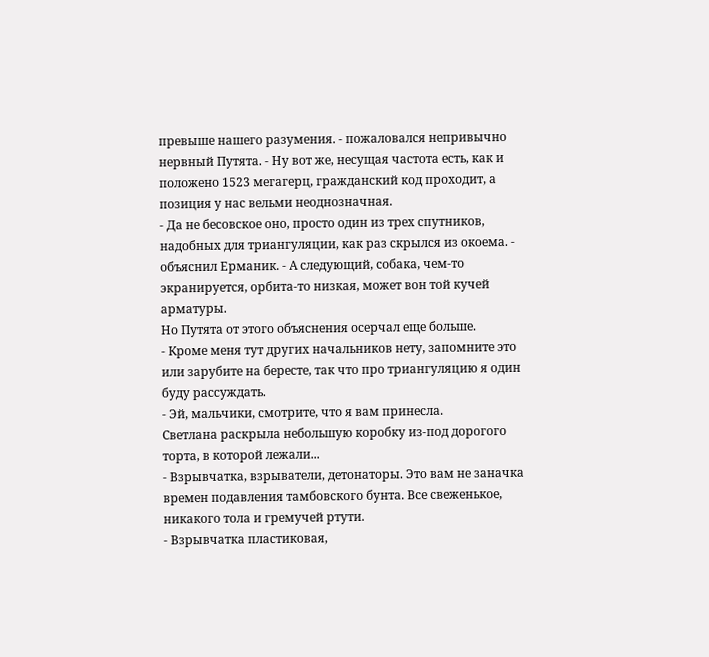превыше нашего разумения. - пожаловался непривычно нервный Путята. - Ну вот же, несущая частота есть, как и положено 1523 мегагерц, гражданский код проходит, а позиция у нас вельми неоднозначная.
- Да не бесовское оно, просто один из трех спутников, надобных для триангуляции, как раз скрылся из окоема. - объяснил Ерманик. - А следующий, собака, чем-то экранируется, орбита-то низкая, может вон той кучей арматуры.
Но Путята от этого объяснения осерчал еще больше.
- Кроме меня тут других начальников нету, запомните это или зарубите на бересте, так что про триангуляцию я один буду рассуждать.
- Эй, мальчики, смотрите, что я вам принесла.
Светлана раскрыла небольшую коробку из-под дорогого торта, в которой лежали...
- Взрывчатка, взрыватели, детонаторы. Это вам не заначка времен подавления тамбовского бунта. Все свеженькое, никакого тола и гремучей ртути.
- Взрывчатка пластиковая,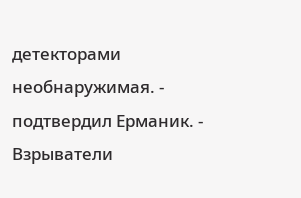детекторами необнаружимая. - подтвердил Ерманик. - Взрыватели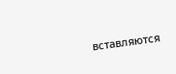вставляются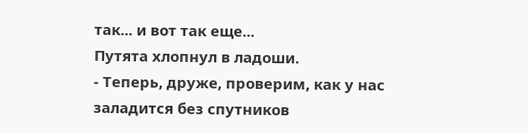так... и вот так еще...
Путята хлопнул в ладоши.
- Теперь, друже, проверим, как у нас заладится без спутников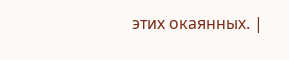этих окаянных. |